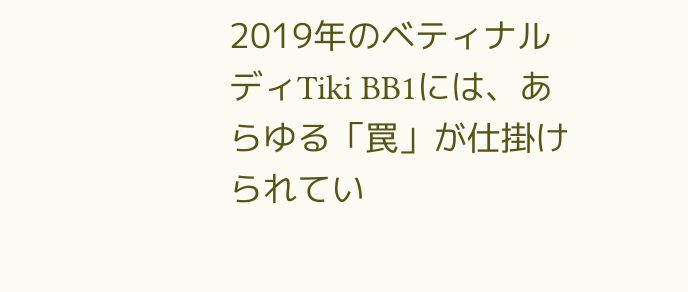2019年のベティナルディTiki BB1には、あらゆる「罠」が仕掛けられてい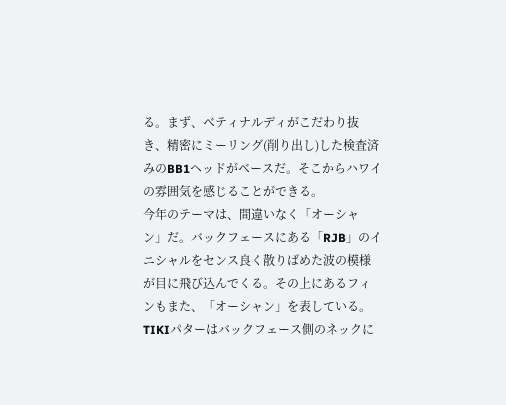る。まず、ベティナルディがこだわり抜き、精密にミーリング(削り出し)した検査済みのBB1ヘッドがベースだ。そこからハワイの雰囲気を感じることができる。
今年のテーマは、間違いなく「オーシャン」だ。バックフェースにある「RJB」のイニシャルをセンス良く散りばめた波の模様が目に飛び込んでくる。その上にあるフィンもまた、「オーシャン」を表している。
TIKIパターはバックフェース側のネックに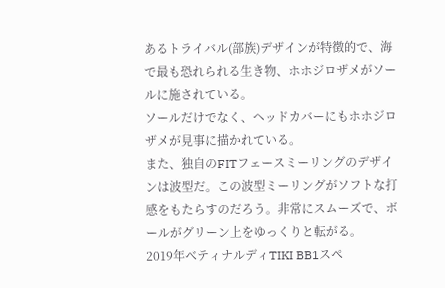あるトライバル(部族)デザインが特徴的で、海で最も恐れられる生き物、ホホジロザメがソールに施されている。
ソールだけでなく、ヘッドカバーにもホホジロザメが見事に描かれている。
また、独自のFITフェースミーリングのデザインは波型だ。この波型ミーリングがソフトな打感をもたらすのだろう。非常にスムーズで、ボールがグリーン上をゆっくりと転がる。
2019年ベティナルディTIKI BB1スペ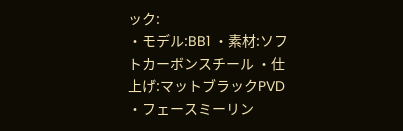ック:
・モデル:BB1 ・素材:ソフトカーボンスチール ・仕上げ:マットブラックPVD ・フェースミーリン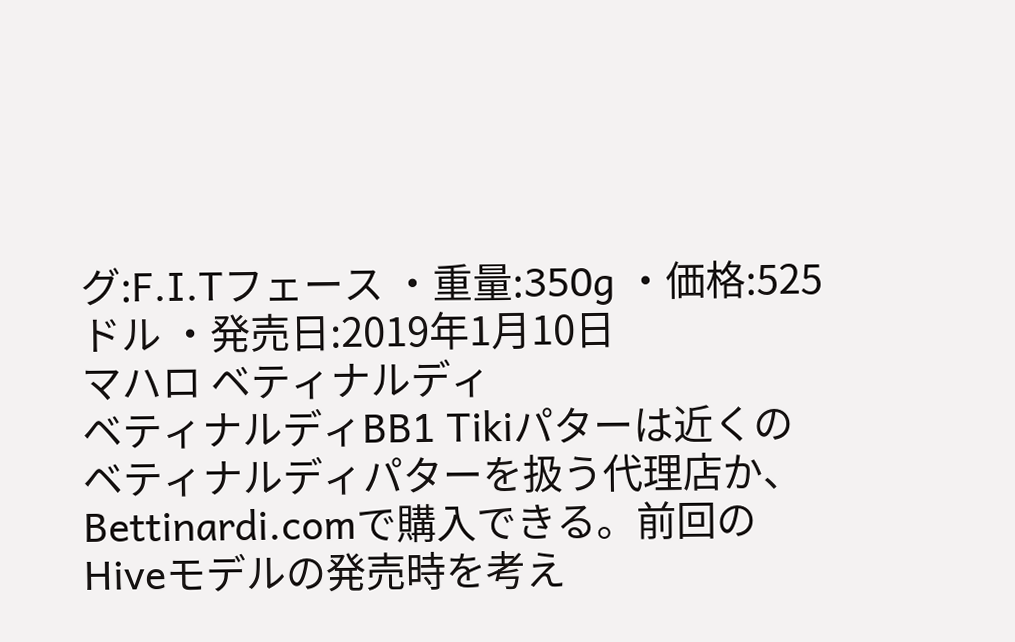グ:F.I.Tフェース ・重量:350g ・価格:525ドル ・発売日:2019年1月10日
マハロ ベティナルディ
ベティナルディBB1 Tikiパターは近くのベティナルディパターを扱う代理店か、Bettinardi.comで購入できる。前回のHiveモデルの発売時を考え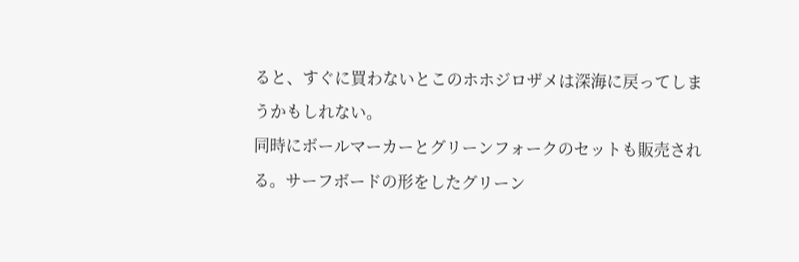ると、すぐに買わないとこのホホジロザメは深海に戻ってしまうかもしれない。
同時にボールマーカーとグリーンフォークのセットも販売される。サーフボードの形をしたグリーン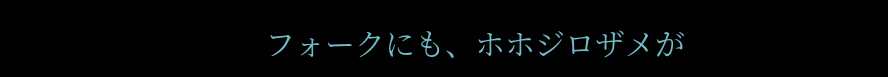フォークにも、ホホジロザメが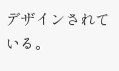デザインされている。